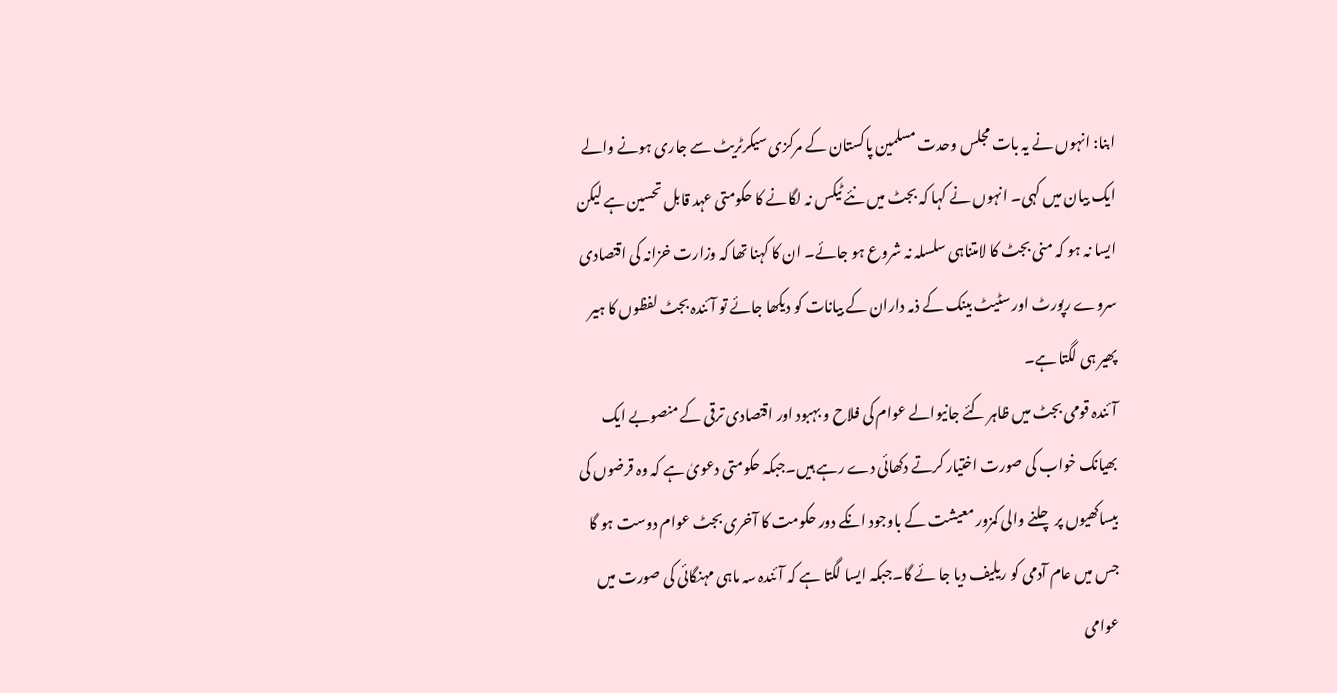ابنا: انہوں نے یہ بات مجلس وحدت مسلمین پاکستان کے مرکزی سیکرٹریٹ سے جاری ہونے والے ایک بیان میں کہی۔ انہوں نے کہا کہ بجٹ میں نئے ٹیکس نہ لگانے کا حکومتی عہد قابل تحسین ہے لیکن ایسا نہ ہو کہ منی بجٹ کا لامتناہی سلسلہ نہ شروع ہو جائے۔ ان کا کہنا تھا کہ وزارت خزانہ کی اقتصادی سروے رپورٹ اور سٹیٹ بینک کے ذمہ داران کے بیانات کو دیکھا جائے تو آئندہ بجٹ لفظوں کا ہیر پھیر ہی لگتا ہے۔
آئندہ قومی بجٹ میں ظاہر کئے جانیوالے عوام کی فلاح و بہبود اور اقتصادی ترقی کے منصوبے ایک بھیانک خواب کی صورت اختیار کرتے دکھائی دے رہے ہیں۔جبکہ حکومتی دعویٰ ہے کہ وہ قرضوں کی بیساکھیوں پر چلنے والی کمزور معیشت کے باوجود انکے دور حکومت کا آخری بجٹ عوام دوست ہو گا جس میں عام آدمی کو ریلیف دیا جا ئے گا۔جبکہ ایسا لگتا ہے کہ آئندہ سہ ماہی مہنگائی کی صورت میں عوامی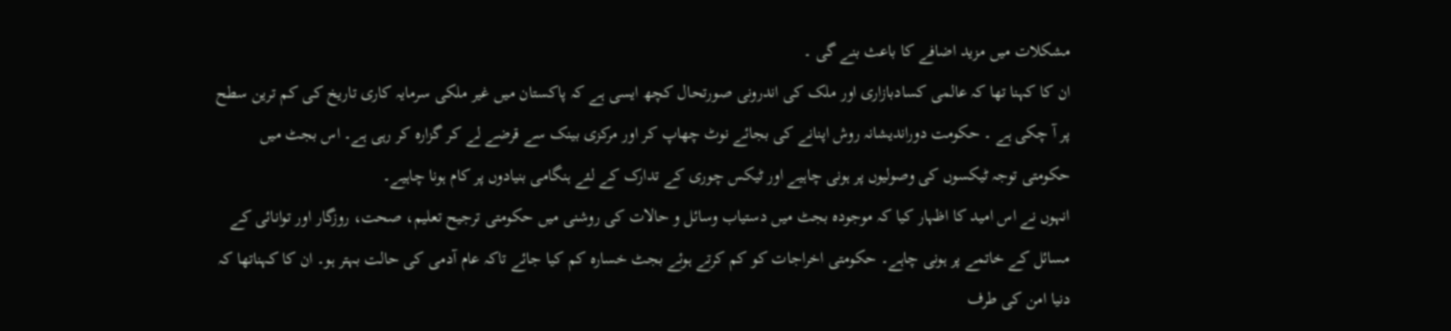مشکلات میں مزید اضافے کا باعث بنے گی ۔
ان کا کہنا تھا کہ عالمی کسادبازاری اور ملک کی اندرونی صورتحال کچھ ایسی ہے کہ پاکستان میں غیر ملکی سرمایہ کاری تاریخ کی کم ترین سطح پر آ چکی ہے ۔ حکومت دوراندیشانہ روش اپنانے کی بجائے نوٹ چھاپ کر اور مرکزی بینک سے قرضے لے کر گزارہ کر رہی ہے۔ اس بجٹ میں حکومتی توجہ ٹیکسوں کی وصولیوں پر ہونی چاہیے اور ٹیکس چوری کے تدارک کے لئے ہنگامی بنیادوں پر کام ہونا چاہیے۔
انہوں نے اس امید کا اظہار کیا کہ موجودہ بجٹ میں دستیاب وسائل و حالات کی روشنی میں حکومتی ترجیح تعلیم، صحت، روزگار اور توانائی کے مسائل کے خاتمے پر ہونی چاہے۔ حکومتی اخراجات کو کم کرتے ہوئے بجٹ خسارہ کم کیا جائے تاکہ عام آدمی کی حالت بہتر ہو۔ ان کا کہناتھا کہ دنیا امن کی طرف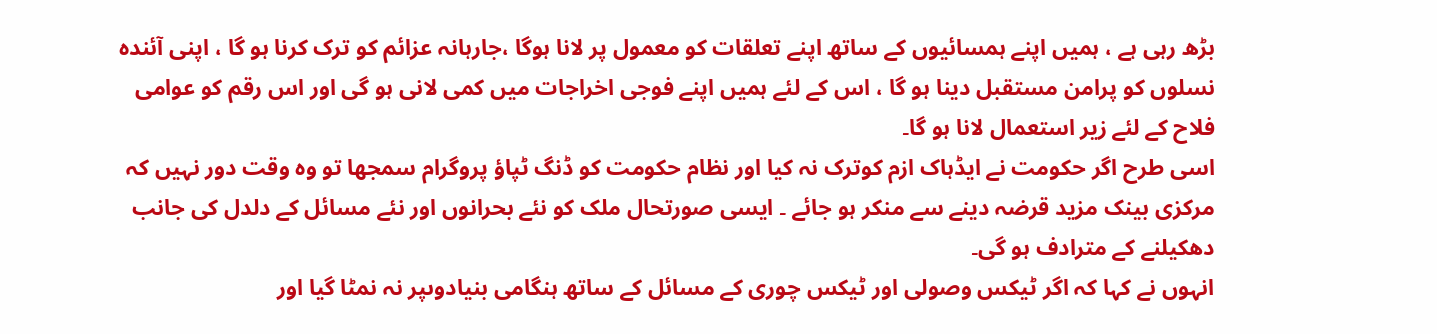بڑھ رہی ہے ، ہمیں اپنے ہمسائیوں کے ساتھ اپنے تعلقات کو معمول پر لانا ہوگا ،جارہانہ عزائم کو ترک کرنا ہو گا ، اپنی آئندہ نسلوں کو پرامن مستقبل دینا ہو گا ، اس کے لئے ہمیں اپنے فوجی اخراجات میں کمی لانی ہو گی اور اس رقم کو عوامی فلاح کے لئے زیر استعمال لانا ہو گا۔
اسی طرح اگر حکومت نے ایڈہاک ازم کوترک نہ کیا اور نظام حکومت کو ڈنگ ٹپاؤ پروگرام سمجھا تو وہ وقت دور نہیں کہ مرکزی بینک مزید قرضہ دینے سے منکر ہو جائے ۔ ایسی صورتحال ملک کو نئے بحرانوں اور نئے مسائل کے دلدل کی جانب دھکیلنے کے مترادف ہو گی۔
انہوں نے کہا کہ اگر ٹیکس وصولی اور ٹیکس چوری کے مسائل کے ساتھ ہنگامی بنیادوںپر نہ نمٹا گیا اور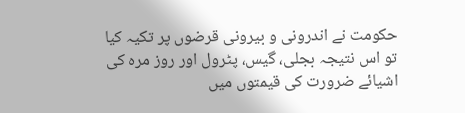حکومت نے اندرونی و بیرونی قرضوں پر تکیہ کیا تو اس نتیجہ بجلی، گیس، پٹرول اور روز مرہ کی اشیائے ضرورت کی قیمتوں میں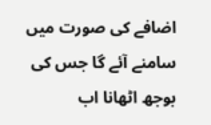اضافے کی صورت میں سامنے آئے گا جس کی بوجھ اٹھانا اب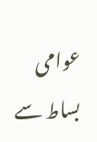عوامی بساط سے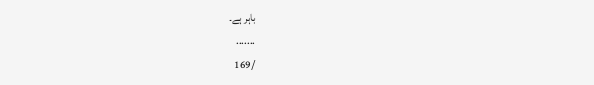باہر ہے۔
.......
/169